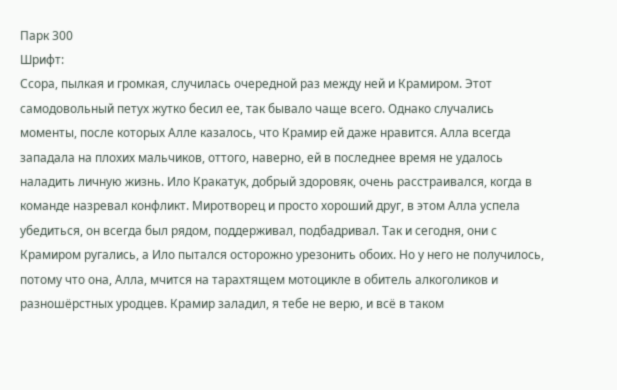Парк 300
Шрифт:
Ссора, пылкая и громкая, случилась очередной раз между ней и Крамиром. Этот самодовольный петух жутко бесил ее, так бывало чаще всего. Однако случались моменты, после которых Алле казалось, что Крамир ей даже нравится. Алла всегда западала на плохих мальчиков, оттого, наверно, ей в последнее время не удалось наладить личную жизнь. Ило Кракатук, добрый здоровяк, очень расстраивался, когда в команде назревал конфликт. Миротворец и просто хороший друг, в этом Алла успела убедиться, он всегда был рядом, поддерживал, подбадривал. Так и сегодня, они с Крамиром ругались, а Ило пытался осторожно урезонить обоих. Но у него не получилось, потому что она, Алла, мчится на тарахтящем мотоцикле в обитель алкоголиков и разношёрстных уродцев. Крамир заладил, я тебе не верю, и всё в таком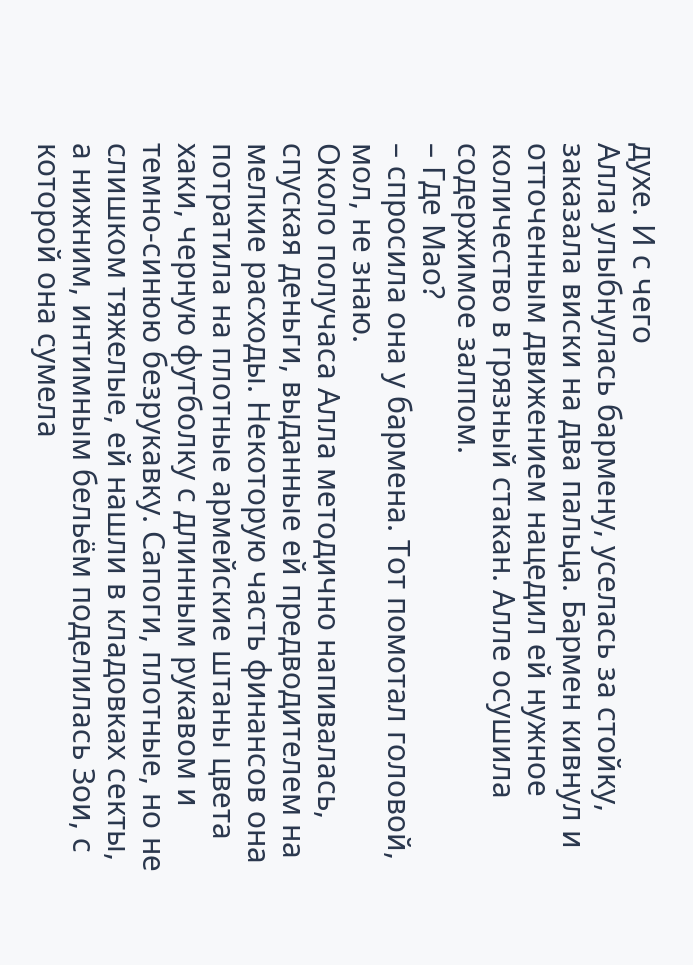духе. И с чего
Алла улыбнулась бармену, уселась за стойку, заказала виски на два пальца. Бармен кивнул и отточенным движением нацедил ей нужное количество в грязный стакан. Алле осушила содержимое залпом.
– Где Мао?
– спросила она у бармена. Тот помотал головой, мол, не знаю.
Около получаса Алла методично напивалась, спуская деньги, выданные ей предводителем на мелкие расходы. Некоторую часть финансов она потратила на плотные армейские штаны цвета хаки, черную футболку с длинным рукавом и темно-синюю безрукавку. Сапоги, плотные, но не слишком тяжелые, ей нашли в кладовках секты, а нижним, интимным бельём поделилась Зои, с которой она сумела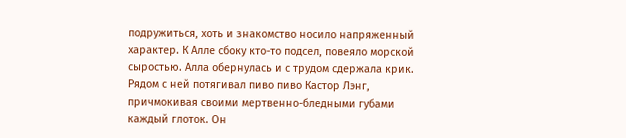подружиться, хоть и знакомство носило напряженный характер. К Алле сбоку кто-то подсел, повеяло морской сыростью. Алла обернулась и с трудом сдержала крик. Рядом с ней потягивал пиво пиво Кастор Лэнг, причмокивая своими мертвенно-бледными губами каждый глоток. Он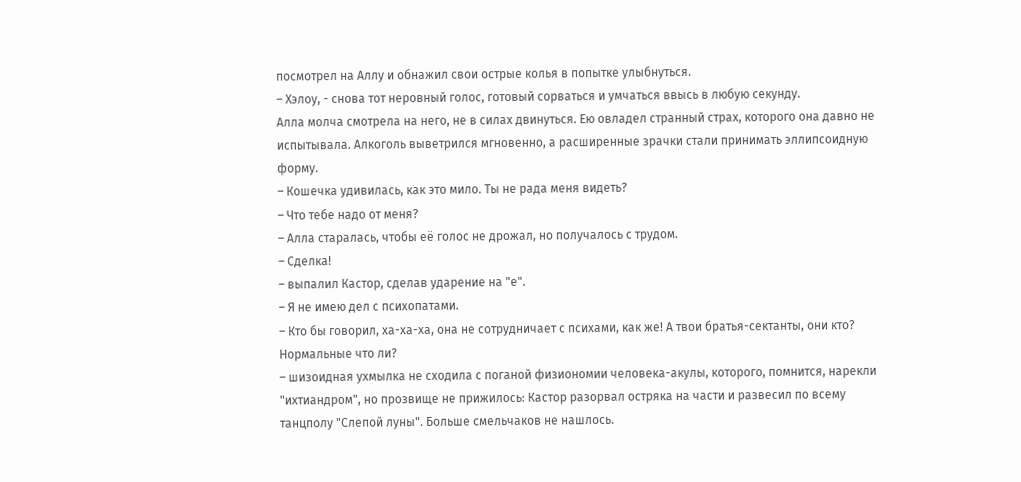посмотрел на Аллу и обнажил свои острые колья в попытке улыбнуться.
– Хэлоу, - снова тот неровный голос, готовый сорваться и умчаться ввысь в любую секунду.
Алла молча смотрела на него, не в силах двинуться. Ею овладел странный страх, которого она давно не испытывала. Алкоголь выветрился мгновенно, а расширенные зрачки стали принимать эллипсоидную форму.
– Кошечка удивилась, как это мило. Ты не рада меня видеть?
– Что тебе надо от меня?
– Алла старалась, чтобы её голос не дрожал, но получалось с трудом.
– Сделка!
– выпалил Кастор, сделав ударение на "е".
– Я не имею дел с психопатами.
– Кто бы говорил, ха-ха-ха, она не сотрудничает с психами, как же! А твои братья-сектанты, они кто? Нормальные что ли?
– шизоидная ухмылка не сходила с поганой физиономии человека-акулы, которого, помнится, нарекли "ихтиандром", но прозвище не прижилось: Кастор разорвал остряка на части и развесил по всему танцполу "Слепой луны". Больше смельчаков не нашлось.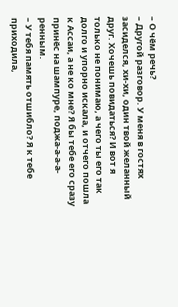– О чём речь?
– Другой разговор. У меня в гостях засиделся, хи-хи, один твой желанный друг. Хочешь повидаться? И вот я только не понимаю, а чего ты его так долго и упорно искала, и отчего пошла к Ассаи, а не ко мне? Я бы тебе его сразу принёс на шампуре, поджа-а-а-а-ренным.
– У тебя память отшибло? Я к тебе приходила,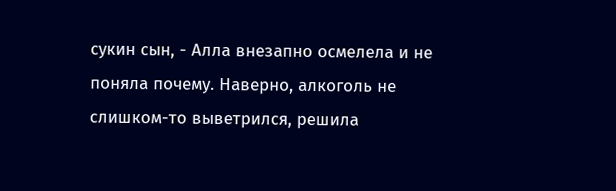сукин сын, - Алла внезапно осмелела и не поняла почему. Наверно, алкоголь не слишком-то выветрился, решила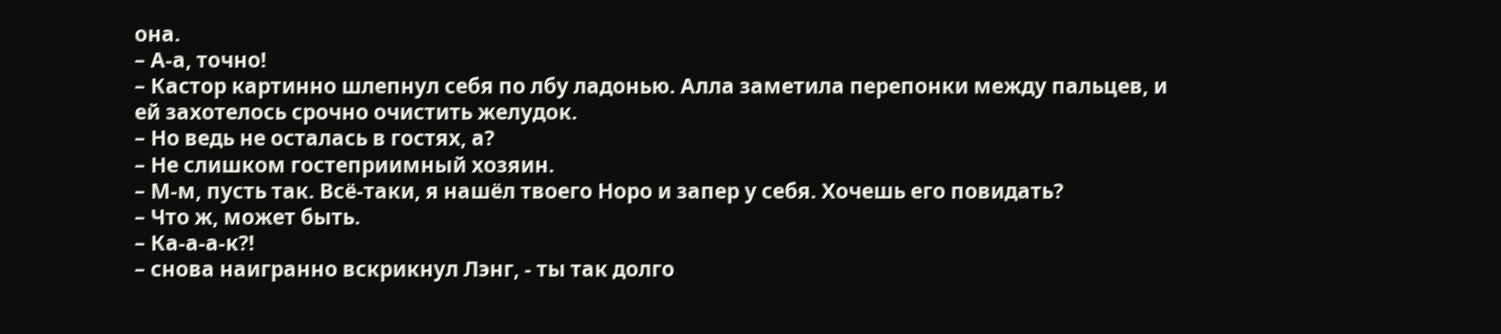она.
– А-а, точно!
– Кастор картинно шлепнул себя по лбу ладонью. Алла заметила перепонки между пальцев, и ей захотелось срочно очистить желудок.
– Но ведь не осталась в гостях, а?
– Не слишком гостеприимный хозяин.
– М-м, пусть так. Всё-таки, я нашёл твоего Норо и запер у себя. Хочешь его повидать?
– Что ж, может быть.
– Ка-а-а-к?!
– снова наигранно вскрикнул Лэнг, - ты так долго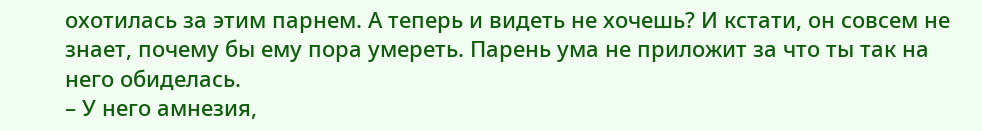охотилась за этим парнем. А теперь и видеть не хочешь? И кстати, он совсем не знает, почему бы ему пора умереть. Парень ума не приложит за что ты так на него обиделась.
– У него амнезия,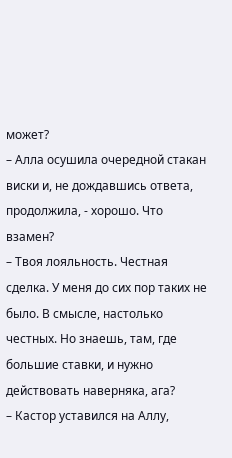может?
– Алла осушила очередной стакан виски и, не дождавшись ответа, продолжила, - хорошо. Что взамен?
– Твоя лояльность. Честная сделка. У меня до сих пор таких не было. В смысле, настолько честных. Но знаешь, там, где большие ставки, и нужно действовать наверняка, ага?
– Кастор уставился на Аллу,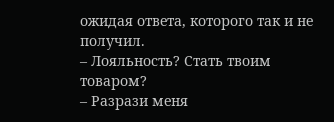ожидая ответа, которого так и не получил.
– Лояльность? Стать твоим товаром?
– Разрази меня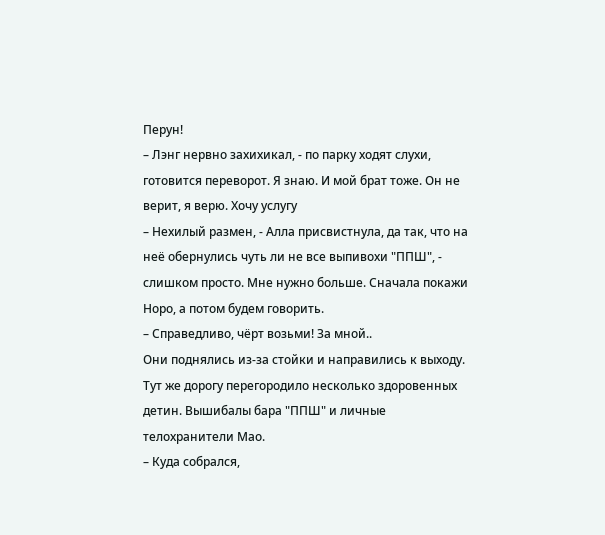Перун!
– Лэнг нервно захихикал, - по парку ходят слухи, готовится переворот. Я знаю. И мой брат тоже. Он не верит, я верю. Хочу услугу
– Нехилый размен, - Алла присвистнула, да так, что на неё обернулись чуть ли не все выпивохи "ППШ", - слишком просто. Мне нужно больше. Сначала покажи Норо, а потом будем говорить.
– Справедливо, чёрт возьми! За мной..
Они поднялись из-за стойки и направились к выходу. Тут же дорогу перегородило несколько здоровенных детин. Вышибалы бара "ППШ" и личные телохранители Мао.
– Куда собрался,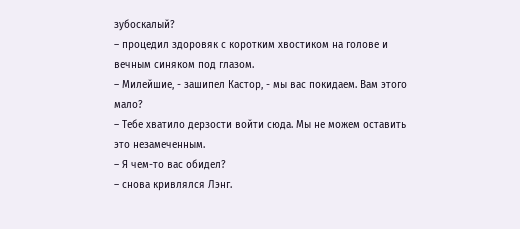зубоскалый?
– процедил здоровяк с коротким хвостиком на голове и вечным синяком под глазом.
– Милейшие, - зашипел Кастор, - мы вас покидаем. Вам этого мало?
– Тебе хватило дерзости войти сюда. Мы не можем оставить это незамеченным.
– Я чем-то вас обидел?
– снова кривлялся Лэнг.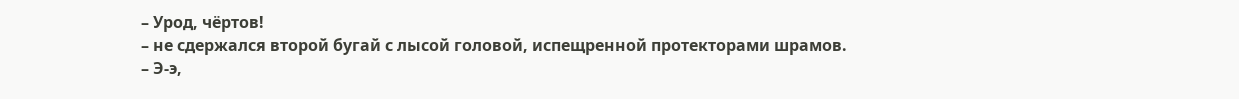– Урод, чёртов!
– не сдержался второй бугай с лысой головой, испещренной протекторами шрамов.
– Э-э,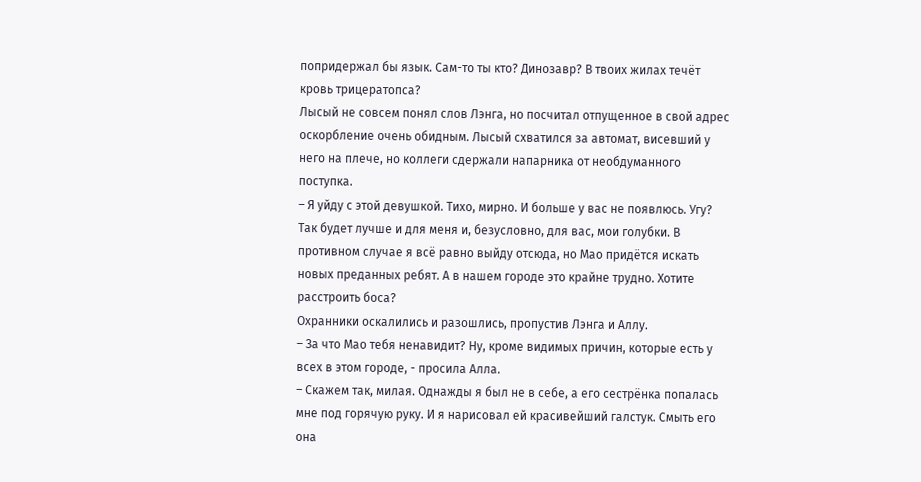попридержал бы язык. Сам-то ты кто? Динозавр? В твоих жилах течёт кровь трицератопса?
Лысый не совсем понял слов Лэнга, но посчитал отпущенное в свой адрес оскорбление очень обидным. Лысый схватился за автомат, висевший у него на плече, но коллеги сдержали напарника от необдуманного поступка.
– Я уйду с этой девушкой. Тихо, мирно. И больше у вас не появлюсь. Угу? Так будет лучше и для меня и, безусловно, для вас, мои голубки. В противном случае я всё равно выйду отсюда, но Мао придётся искать новых преданных ребят. А в нашем городе это крайне трудно. Хотите расстроить боса?
Охранники оскалились и разошлись, пропустив Лэнга и Аллу.
– За что Мао тебя ненавидит? Ну, кроме видимых причин, которые есть у всех в этом городе, - просила Алла.
– Скажем так, милая. Однажды я был не в себе, а его сестрёнка попалась мне под горячую руку. И я нарисовал ей красивейший галстук. Смыть его она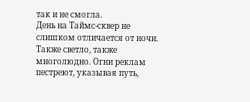так и не смогла.
День на Таймс-сквер не слишком отличается от ночи. Также светло, также многолюдно. Огни реклам пестреют, указывая путь,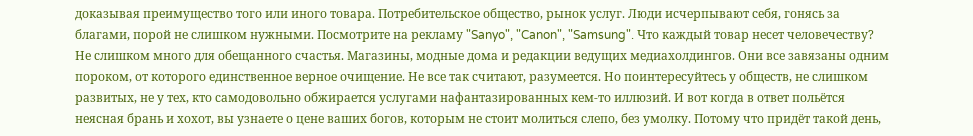доказывая преимущество того или иного товара. Потребительское общество, рынок услуг. Люди исчерпывают себя, гонясь за благами, порой не слишком нужными. Посмотрите на рекламу "Sanyo", "Canon", "Samsung". Что каждый товар несет человечеству? Не слишком много для обещанного счастья. Магазины, модные дома и редакции ведущих медиахолдингов. Они все завязаны одним пороком, от которого единственное верное очищение. Не все так считают, разумеется. Но поинтересуйтесь у обществ, не слишком развитых, не у тех, кто самодовольно обжирается услугами нафантазированных кем-то иллюзий. И вот когда в ответ польётся неясная брань и хохот, вы узнаете о цене ваших богов, которым не стоит молиться слепо, без умолку. Потому что придёт такой день,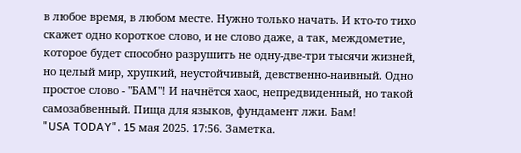в любое время, в любом месте. Нужно только начать. И кто-то тихо скажет одно короткое слово, и не слово даже, а так, междометие, которое будет способно разрушить не одну-две-три тысячи жизней, но целый мир, хрупкий, неустойчивый, девственно-наивный. Одно простое слово - "БАМ"! И начнётся хаос, непредвиденный, но такой самозабвенный. Пища для языков, фундамент лжи. Бам!
"USA TODAY". 15 мая 2025. 17:56. Заметка.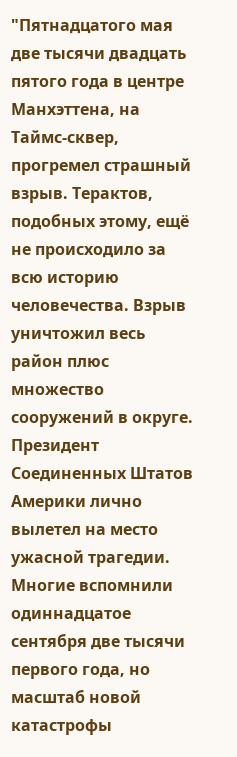"Пятнадцатого мая две тысячи двадцать пятого года в центре Манхэттена, на Таймс-сквер, прогремел страшный взрыв. Терактов, подобных этому, ещё не происходило за всю историю человечества. Взрыв уничтожил весь район плюс множество сооружений в округе. Президент Соединенных Штатов Америки лично вылетел на место ужасной трагедии. Многие вспомнили одиннадцатое сентября две тысячи первого года, но масштаб новой катастрофы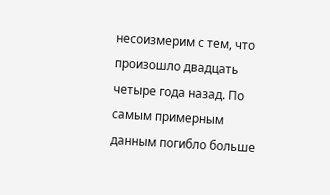несоизмерим с тем, что произошло двадцать четыре года назад. По самым примерным данным погибло больше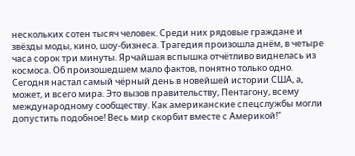нескольких сотен тысяч человек. Среди них рядовые граждане и звёзды моды, кино, шоу-бизнеса. Трагедия произошла днём, в четыре часа сорок три минуты. Ярчайшая вспышка отчётливо виднелась из космоса. Об произошедшем мало фактов, понятно только одно. Сегодня настал самый чёрный день в новейшей истории США, а, может, и всего мира. Это вызов правительству, Пентагону, всему международному сообществу. Как американские спецслужбы могли допустить подобное! Весь мир скорбит вместе с Америкой!"